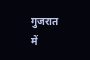गुजरात में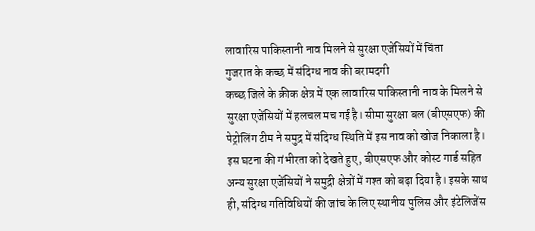लावारिस पाकिस्तानी नाव मिलने से सुरक्षा एजेंसियों में चिंता
गुजरात के कच्छ में संदिग्ध नाव की बरामदगी
कच्छ जिले के क्रीक क्षेत्र में एक लावारिस पाकिस्तानी नाव के मिलने से सुरक्षा एजेंसियों में हलचल मच गई है। सीमा सुरक्षा बल (बीएसएफ) की पेट्रोलिंग टीम ने समुद्र में संदिग्ध स्थिति में इस नाव को खोज निकाला है। इस घटना की गंभीरता को देखते हुए, बीएसएफ और कोस्ट गार्ड सहित अन्य सुरक्षा एजेंसियों ने समुद्री क्षेत्रों में गश्त को बढ़ा दिया है। इसके साथ ही, संदिग्ध गतिविधियों की जांच के लिए स्थानीय पुलिस और इंटेलिजेंस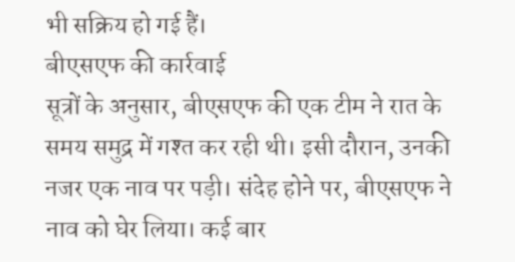भी सक्रिय हो गई हैं।
बीएसएफ की कार्रवाई
सूत्रों के अनुसार, बीएसएफ की एक टीम ने रात के समय समुद्र में गश्त कर रही थी। इसी दौरान, उनकी नजर एक नाव पर पड़ी। संदेह होने पर, बीएसएफ ने नाव को घेर लिया। कई बार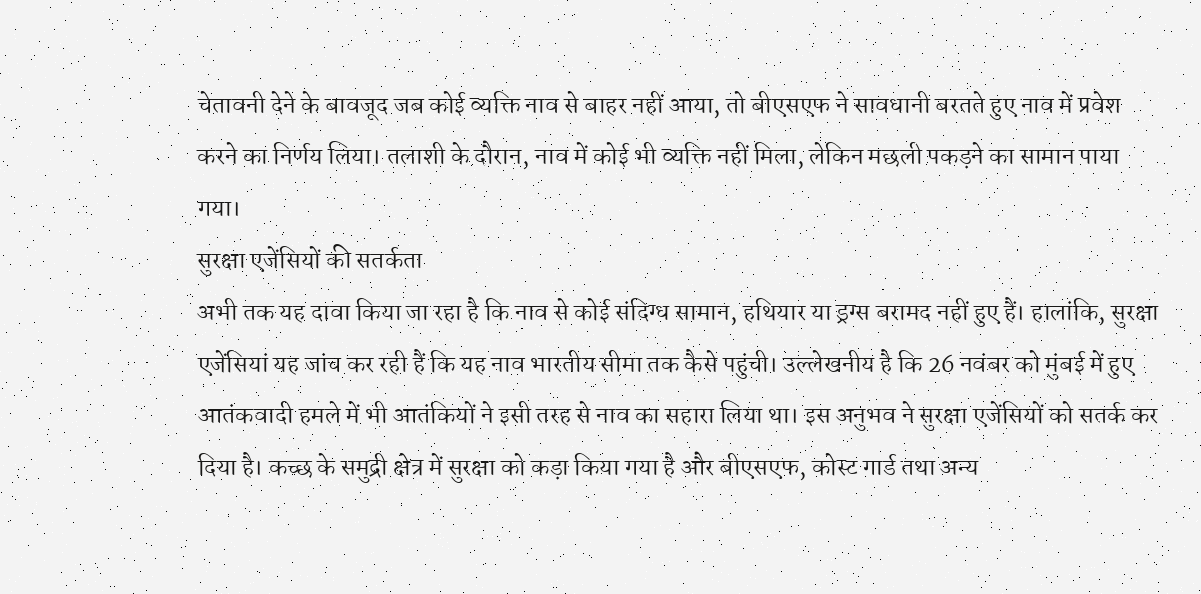चेतावनी देने के बावजूद जब कोई व्यक्ति नाव से बाहर नहीं आया, तो बीएसएफ ने सावधानी बरतते हुए नाव में प्रवेश करने का निर्णय लिया। तलाशी के दौरान, नाव में कोई भी व्यक्ति नहीं मिला, लेकिन मछली पकड़ने का सामान पाया गया।
सुरक्षा एजेंसियों की सतर्कता
अभी तक यह दावा किया जा रहा है कि नाव से कोई संदिग्ध सामान, हथियार या ड्रग्स बरामद नहीं हुए हैं। हालांकि, सुरक्षा एजेंसियां यह जांच कर रही हैं कि यह नाव भारतीय सीमा तक कैसे पहुंची। उल्लेखनीय है कि 26 नवंबर को मुंबई में हुए आतंकवादी हमले में भी आतंकियों ने इसी तरह से नाव का सहारा लिया था। इस अनुभव ने सुरक्षा एजेंसियों को सतर्क कर दिया है। कच्छ के समुद्री क्षेत्र में सुरक्षा को कड़ा किया गया है और बीएसएफ, कोस्ट गार्ड तथा अन्य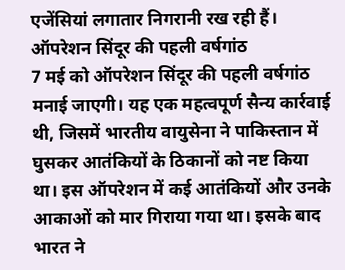एजेंसियां लगातार निगरानी रख रही हैं।
ऑपरेशन सिंदूर की पहली वर्षगांठ
7 मई को ऑपरेशन सिंदूर की पहली वर्षगांठ मनाई जाएगी। यह एक महत्वपूर्ण सैन्य कार्रवाई थी, जिसमें भारतीय वायुसेना ने पाकिस्तान में घुसकर आतंकियों के ठिकानों को नष्ट किया था। इस ऑपरेशन में कई आतंकियों और उनके आकाओं को मार गिराया गया था। इसके बाद भारत ने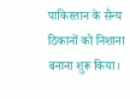पाकिस्तान के सैन्य ठिकानों को निशाना बनाना शुरू किया।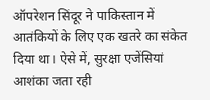ऑपरेशन सिंदूर ने पाकिस्तान में आतंकियों के लिए एक खतरे का संकेत दिया था। ऐसे में, सुरक्षा एजेंसियां आशंका जता रही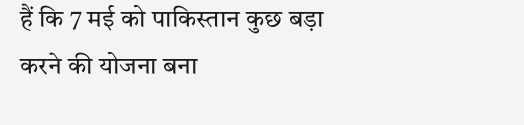हैं कि 7 मई को पाकिस्तान कुछ बड़ा करने की योजना बना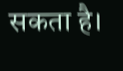सकता है।